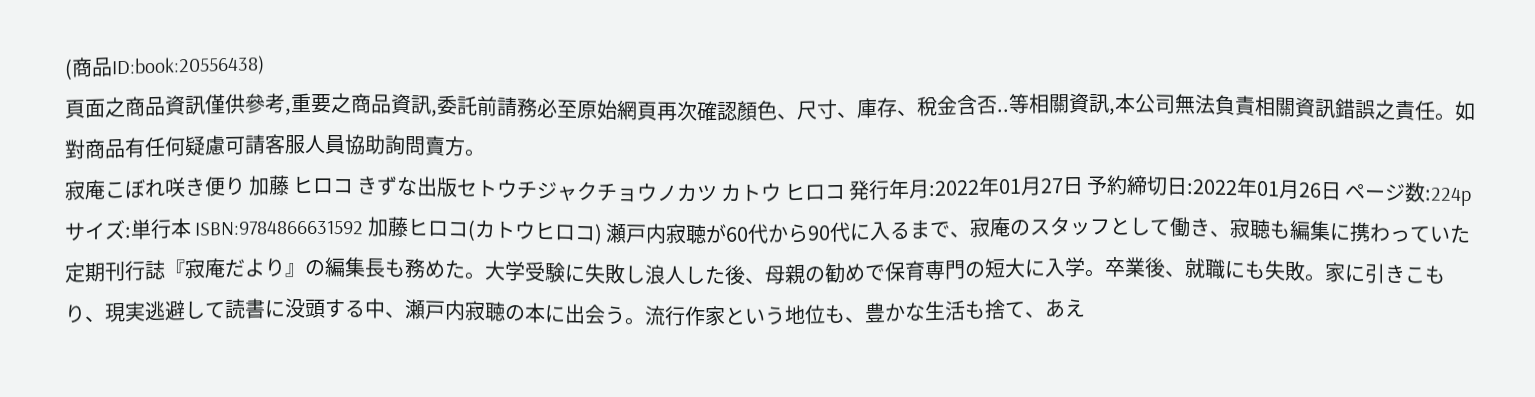(商品ID:book:20556438)
頁面之商品資訊僅供參考,重要之商品資訊,委託前請務必至原始網頁再次確認顏色、尺寸、庫存、稅金含否..等相關資訊,本公司無法負責相關資訊錯誤之責任。如對商品有任何疑慮可請客服人員協助詢問賣方。
寂庵こぼれ咲き便り 加藤 ヒロコ きずな出版セトウチジャクチョウノカツ カトウ ヒロコ 発行年月:2022年01月27日 予約締切日:2022年01月26日 ページ数:224p サイズ:単行本 ISBN:9784866631592 加藤ヒロコ(カトウヒロコ) 瀬戸内寂聴が60代から90代に入るまで、寂庵のスタッフとして働き、寂聴も編集に携わっていた定期刊行誌『寂庵だより』の編集長も務めた。大学受験に失敗し浪人した後、母親の勧めで保育専門の短大に入学。卒業後、就職にも失敗。家に引きこもり、現実逃避して読書に没頭する中、瀬戸内寂聴の本に出会う。流行作家という地位も、豊かな生活も捨て、あえ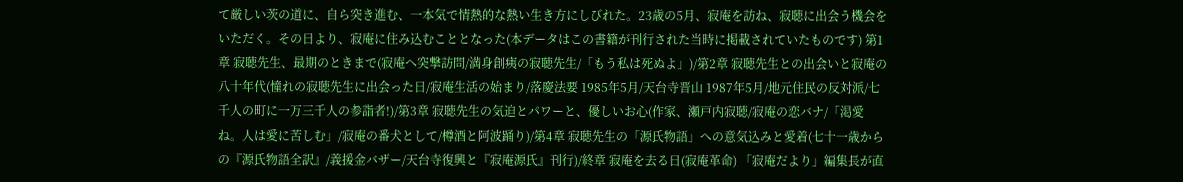て厳しい茨の道に、自ら突き進む、一本気で情熱的な熱い生き方にしびれた。23歳の5月、寂庵を訪ね、寂聴に出会う機会をいただく。その日より、寂庵に住み込むこととなった(本データはこの書籍が刊行された当時に掲載されていたものです) 第1章 寂聴先生、最期のときまで(寂庵へ突撃訪問/満身創痍の寂聴先生/「もう私は死ぬよ」)/第2章 寂聴先生との出会いと寂庵の八十年代(憧れの寂聴先生に出会った日/寂庵生活の始まり/落慶法要 1985年5月/天台寺晋山 1987年5月/地元住民の反対派/七千人の町に一万三千人の参詣者!)/第3章 寂聴先生の気迫とパワーと、優しいお心(作家、瀬戸内寂聴/寂庵の恋バナ/「渇愛ね。人は愛に苦しむ」/寂庵の番犬として/樽酒と阿波踊り)/第4章 寂聴先生の「源氏物語」への意気込みと愛着(七十一歳からの『源氏物語全訳』/義援金バザー/天台寺復興と『寂庵源氏』刊行)/終章 寂庵を去る日(寂庵革命) 「寂庵だより」編集長が直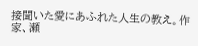接聞いた愛にあふれた人生の教え。作家、瀬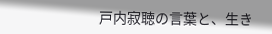戸内寂聴の言葉と、生き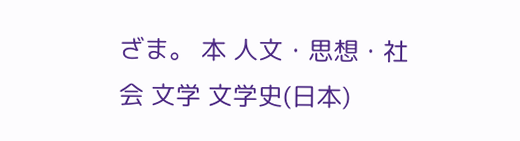ざま。 本 人文・思想・社会 文学 文学史(日本)